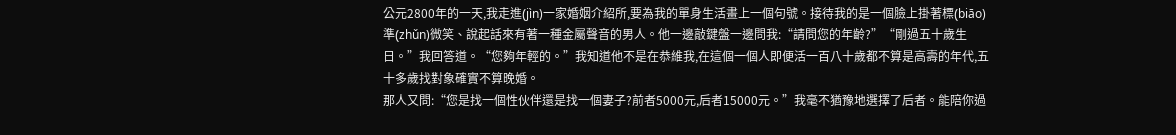公元2800年的一天,我走進(jìn)一家婚姻介紹所,要為我的單身生活畫上一個句號。接待我的是一個臉上掛著標(biāo)準(zhǔn)微笑、說起話來有著一種金屬聲音的男人。他一邊敲鍵盤一邊問我:“請問您的年齡?”“剛過五十歲生日。”我回答道。“您夠年輕的。”我知道他不是在恭維我,在這個一個人即便活一百八十歲都不算是高壽的年代,五十多歲找對象確實不算晚婚。
那人又問:“您是找一個性伙伴還是找一個妻子?前者5000元,后者15000元。”我毫不猶豫地選擇了后者。能陪你過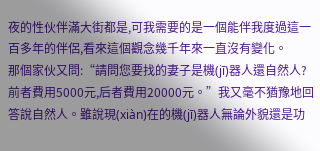夜的性伙伴滿大街都是,可我需要的是一個能伴我度過這一百多年的伴侶,看來這個觀念幾千年來一直沒有變化。
那個家伙又問:“請問您要找的妻子是機(jī)器人還自然人?前者費用5000元,后者費用20000元。”我又毫不猶豫地回答說自然人。雖說現(xiàn)在的機(jī)器人無論外貌還是功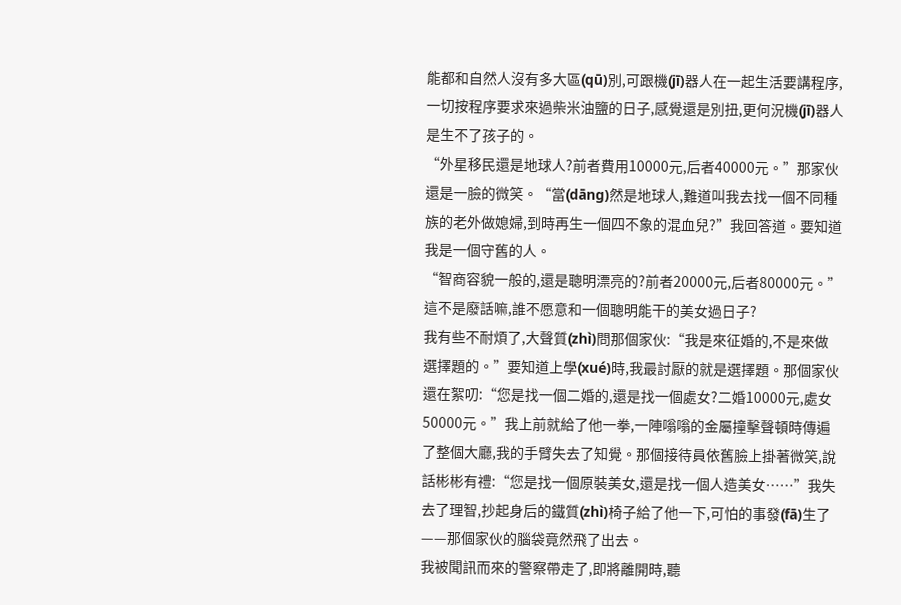能都和自然人沒有多大區(qū)別,可跟機(jī)器人在一起生活要講程序,一切按程序要求來過柴米油鹽的日子,感覺還是別扭,更何況機(jī)器人是生不了孩子的。
“外星移民還是地球人?前者費用10000元,后者40000元。”那家伙還是一臉的微笑。“當(dāng)然是地球人,難道叫我去找一個不同種族的老外做媳婦,到時再生一個四不象的混血兒?”我回答道。要知道我是一個守舊的人。
“智商容貌一般的,還是聰明漂亮的?前者20000元,后者80000元。”這不是廢話嘛,誰不愿意和一個聰明能干的美女過日子?
我有些不耐煩了,大聲質(zhì)問那個家伙:“我是來征婚的,不是來做選擇題的。”要知道上學(xué)時,我最討厭的就是選擇題。那個家伙還在絮叨:“您是找一個二婚的,還是找一個處女?二婚10000元,處女50000元。”我上前就給了他一拳,一陣嗡嗡的金屬撞擊聲頓時傳遍了整個大廳,我的手臂失去了知覺。那個接待員依舊臉上掛著微笑,說話彬彬有禮:“您是找一個原裝美女,還是找一個人造美女……”我失去了理智,抄起身后的鐵質(zhì)椅子給了他一下,可怕的事發(fā)生了——那個家伙的腦袋竟然飛了出去。
我被聞訊而來的警察帶走了,即將離開時,聽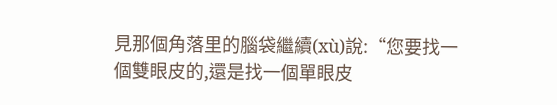見那個角落里的腦袋繼續(xù)說:“您要找一個雙眼皮的,還是找一個單眼皮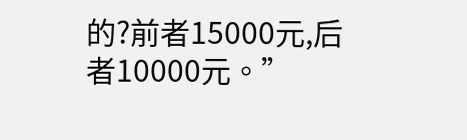的?前者15000元,后者10000元。”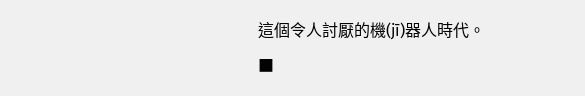這個令人討厭的機(jī)器人時代。
■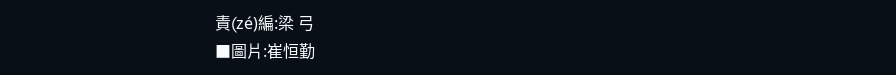責(zé)編:梁 弓
■圖片:崔恒勤